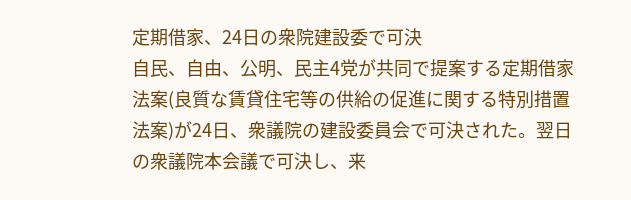定期借家、24日の衆院建設委で可決
自民、自由、公明、民主4党が共同で提案する定期借家法案(良質な賃貸住宅等の供給の促進に関する特別措置法案)が24日、衆議院の建設委員会で可決された。翌日の衆議院本会議で可決し、来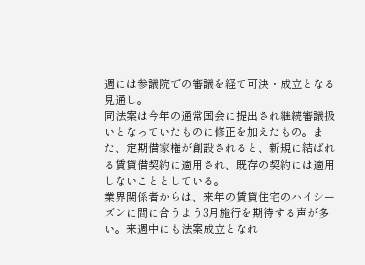週には参議院での審議を経て可決・成立となる見通し。
同法案は今年の通常国会に提出され継続審議扱いとなっていたものに修正を加えたもの。また、定期借家権が創設されると、新規に結ばれる賃貸借契約に適用され、既存の契約には適用しないこととしている。
業界関係者からは、来年の賃貸住宅のハイシーズンに間に合うよう3月施行を期待する声が多い。来週中にも法案成立となれ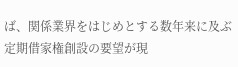ば、関係業界をはじめとする数年来に及ぶ定期借家権創設の要望が現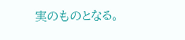実のものとなる。